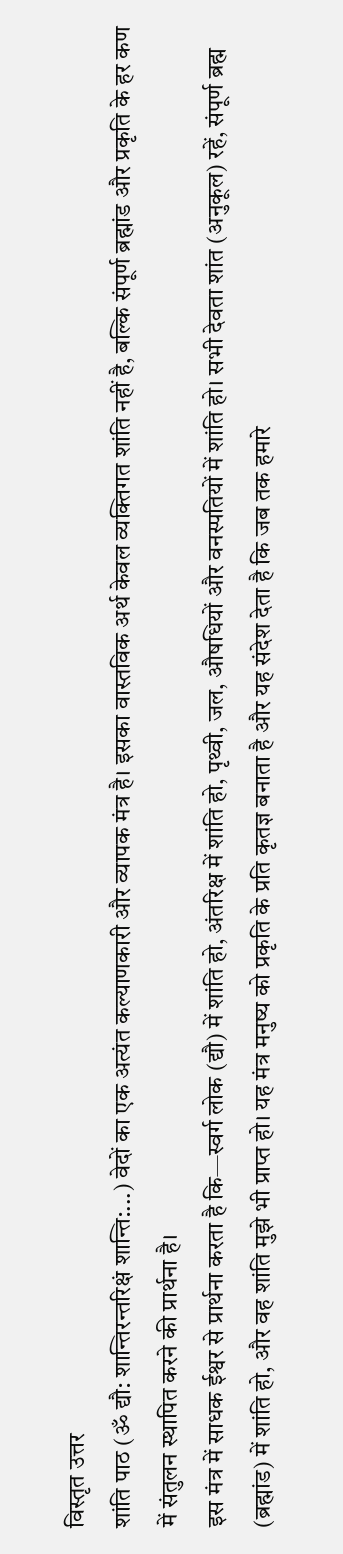विस्तृत उत्तर
शांति पाठ (ॐ द्यौ: शान्तिरन्तरिक्षं शान्ति:...) वेदों का एक अत्यंत कल्याणकारी और व्यापक मंत्र है। इसका वास्तविक अर्थ केवल व्यक्तिगत शांति नहीं है, बल्कि संपूर्ण ब्रह्मांड और प्रकृति के हर कण में संतुलन स्थापित करने की प्रार्थना है।
इस मंत्र में साधक ईश्वर से प्रार्थना करता है कि—स्वर्ग लोक (द्यौ) में शांति हो, अंतरिक्ष में शांति हो, पृथ्वी, जल, औषधियों और वनस्पतियों में शांति हो। सभी देवता शांत (अनुकूल) रहें, संपूर्ण ब्रह्म (ब्रह्मांड) में शांति हो, और वह शांति मुझे भी प्राप्त हो। यह मंत्र मनुष्य को प्रकृति के प्रति कृतज्ञ बनाता है और यह संदेश देता है कि जब तक हमारे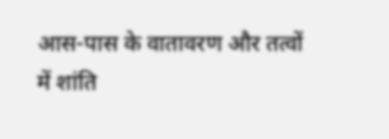आस-पास के वातावरण और तत्वों में शांति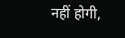नहीं होगी,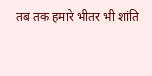तब तक हमारे भीतर भी शांति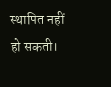स्थापित नहीं हो सकती।